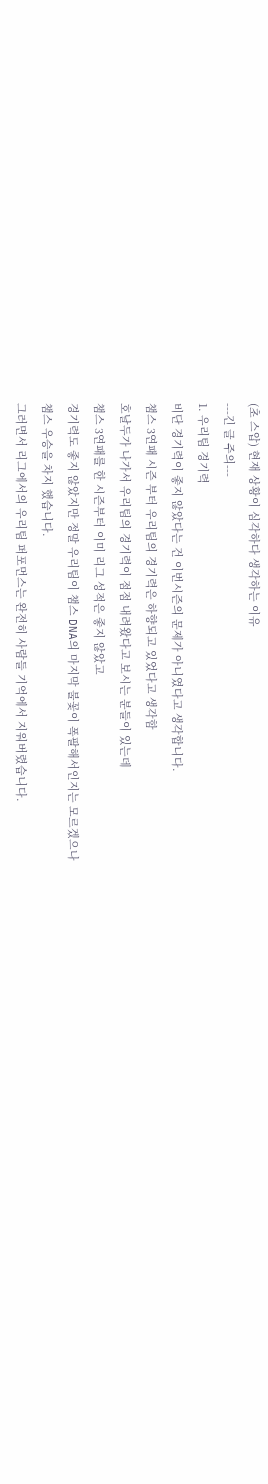(초 스압) 현재 상황이 심각하다 생각하는 이유
---긴 글 주의---
1. 우리팀 경기력
비단 경기력이 좋지 않았다는 건 이번시즌의 문제가 아니였다고 생각합니다.
챔스 3연패 시즌 부터 우리팀의 경기력은 하향되고 있었다고 생각함
호날두가 나가서 우리팀의 경기력이 점점 내려왔다고 보시는 분들이 있는데
챔스 3연패를 한 시즌부터 이미 리그 성적은 좋지 않았고
경기력도 좋지 않았지만 정말 우리팀이 챔스 DNA의 마지막 불꽃이 폭팔해서인지는 모르겠으나
챔스 우승을 차지 했습니다.
그러면서 리그에서의 우리팀 퍼포먼스는 완전히 사람들 기억에서 지워버렸습니다.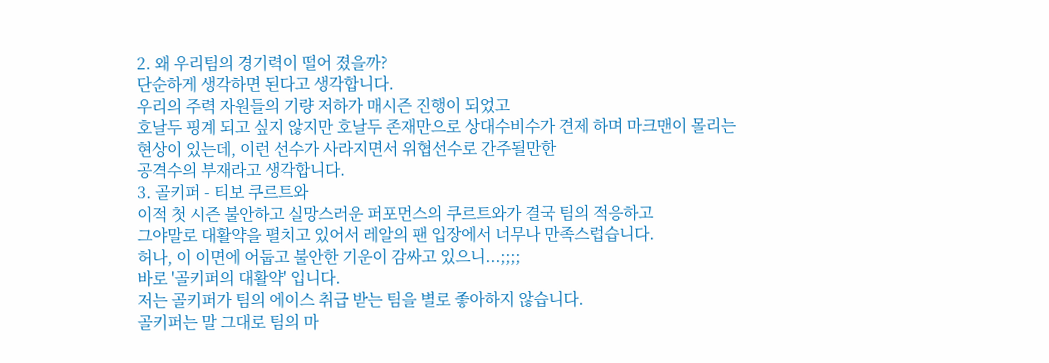2. 왜 우리팀의 경기력이 떨어 졌을까?
단순하게 생각하면 된다고 생각합니다.
우리의 주력 자원들의 기량 저하가 매시즌 진행이 되었고
호날두 핑계 되고 싶지 않지만 호날두 존재만으로 상대수비수가 견제 하며 마크맨이 몰리는
현상이 있는데, 이런 선수가 사라지면서 위협선수로 간주될만한
공격수의 부재라고 생각합니다.
3. 골키퍼 - 티보 쿠르트와
이적 첫 시즌 불안하고 실망스러운 퍼포먼스의 쿠르트와가 결국 팀의 적응하고
그야말로 대활약을 펼치고 있어서 레알의 팬 입장에서 너무나 만족스럽습니다.
허나, 이 이면에 어둡고 불안한 기운이 감싸고 있으니...;;;;
바로 '골키퍼의 대활약' 입니다.
저는 골키퍼가 팀의 에이스 취급 받는 팀을 별로 좋아하지 않습니다.
골키퍼는 말 그대로 팀의 마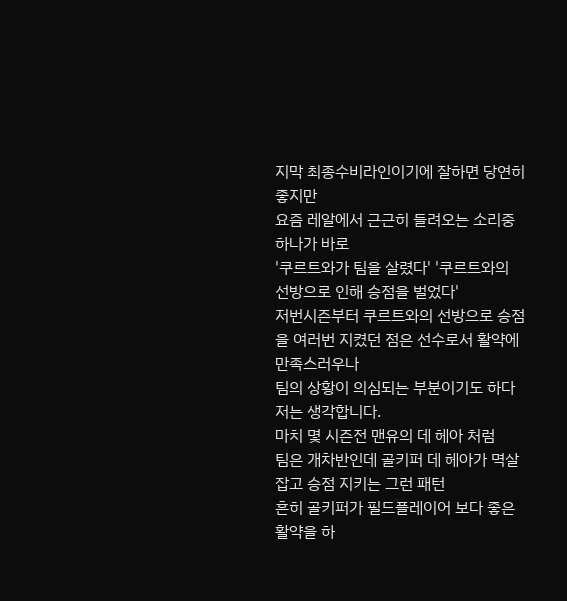지막 최종수비라인이기에 잘하면 당연히 좋지만
요즘 레알에서 근근히 들려오는 소리중 하나가 바로
'쿠르트와가 팀을 살렸다' '쿠르트와의 선방으로 인해 승점을 벌었다'
저번시즌부터 쿠르트와의 선방으로 승점을 여러번 지켰던 점은 선수로서 활약에 만족스러우나
팀의 상황이 의심되는 부분이기도 하다 저는 생각합니다.
마치 몇 시즌전 맨유의 데 헤아 처럼
팀은 개차반인데 골키퍼 데 헤아가 멱살잡고 승점 지키는 그런 패턴
흔히 골키퍼가 필드플레이어 보다 좋은 활약을 하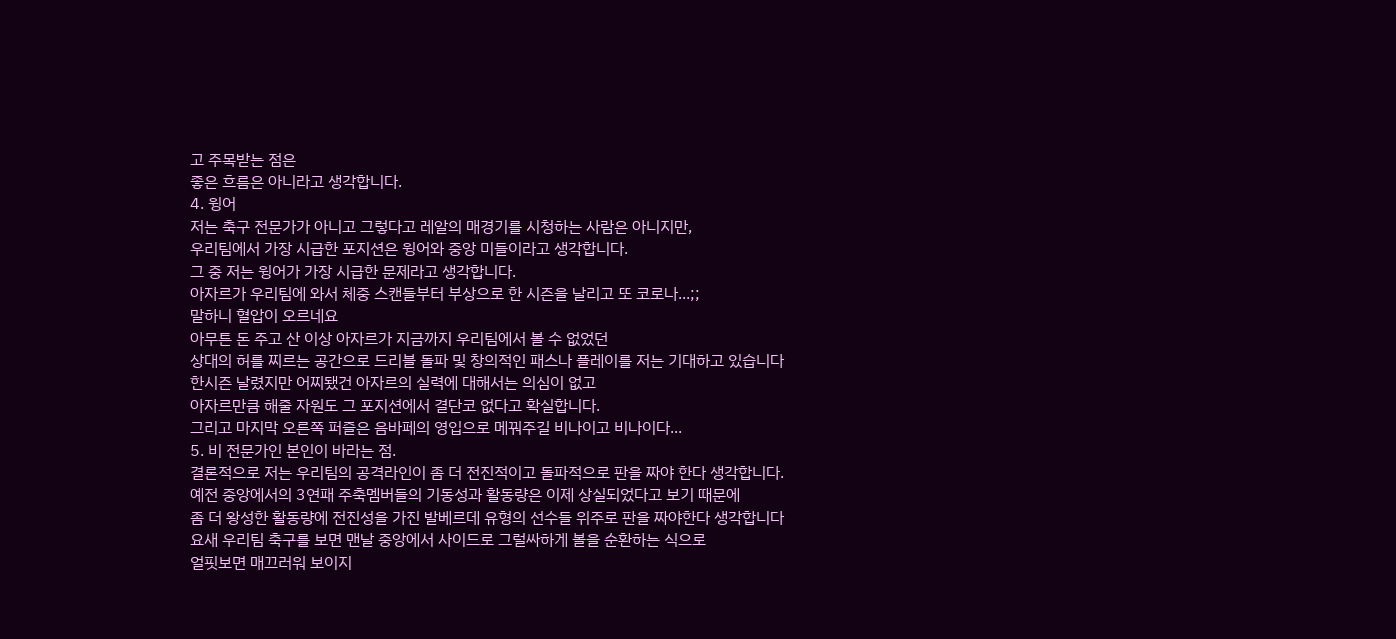고 주목받는 점은
좋은 흐름은 아니라고 생각합니다.
4. 윙어
저는 축구 전문가가 아니고 그렇다고 레알의 매경기를 시청하는 사람은 아니지만,
우리팀에서 가장 시급한 포지션은 윙어와 중앙 미들이라고 생각합니다.
그 중 저는 윙어가 가장 시급한 문제라고 생각합니다.
아자르가 우리팀에 와서 체중 스캔들부터 부상으로 한 시즌을 날리고 또 코로나...;;
말하니 혈압이 오르네요
아무튼 돈 주고 산 이상 아자르가 지금까지 우리팀에서 볼 수 없었던
상대의 허를 찌르는 공간으로 드리블 돌파 및 창의적인 패스나 플레이를 저는 기대하고 있습니다
한시즌 날렸지만 어찌됐건 아자르의 실력에 대해서는 의심이 없고
아자르만큼 해줄 자원도 그 포지션에서 결단코 없다고 확실합니다.
그리고 마지막 오른쪽 퍼즐은 음바페의 영입으로 메꿔주길 비나이고 비나이다...
5. 비 전문가인 본인이 바라는 점.
결론적으로 저는 우리팀의 공격라인이 좀 더 전진적이고 돌파적으로 판을 짜야 한다 생각합니다.
예전 중앙에서의 3연패 주축멤버들의 기동성과 활동량은 이제 상실되었다고 보기 때문에
좀 더 왕성한 활동량에 전진성을 가진 발베르데 유형의 선수들 위주로 판을 짜야한다 생각합니다
요새 우리팀 축구를 보면 맨날 중앙에서 사이드로 그럴싸하게 볼을 순환하는 식으로
얼핏보면 매끄러워 보이지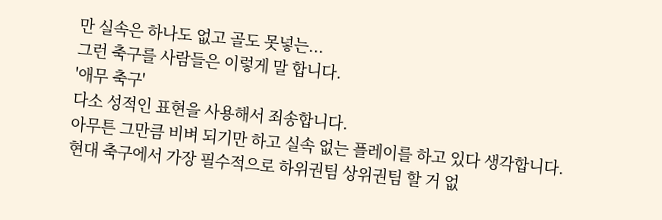만 실속은 하나도 없고 골도 못넣는...
그런 축구를 사람들은 이렇게 말 합니다.
'애무 축구'
다소 성적인 표현을 사용해서 죄송합니다.
아무튼 그만큼 비벼 되기만 하고 실속 없는 플레이를 하고 있다 생각합니다.
현대 축구에서 가장 필수적으로 하위권팀 상위권팀 할 거 없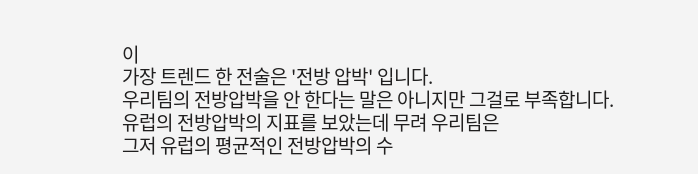이
가장 트렌드 한 전술은 '전방 압박' 입니다.
우리팀의 전방압박을 안 한다는 말은 아니지만 그걸로 부족합니다.
유럽의 전방압박의 지표를 보았는데 무려 우리팀은
그저 유럽의 평균적인 전방압박의 수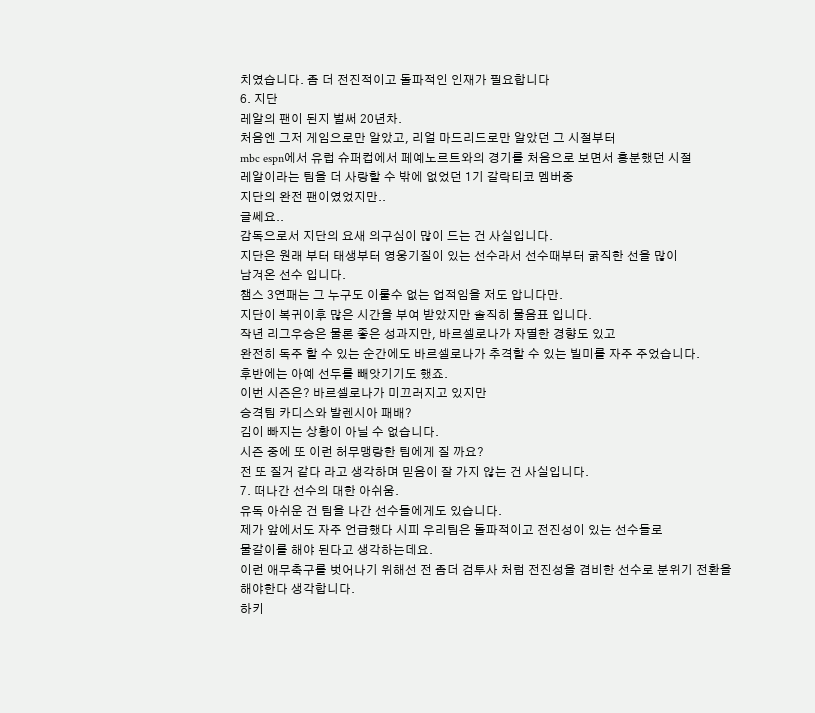치였습니다. 좀 더 전진적이고 돌파적인 인재가 필요합니다
6. 지단
레알의 팬이 된지 벌써 20년차.
처음엔 그저 게임으로만 알았고, 리얼 마드리드로만 알았던 그 시절부터
mbc espn에서 유럽 슈퍼컵에서 페예노르트와의 경기를 처음으로 보면서 흥분했던 시절
레알이라는 팀을 더 사랑할 수 밖에 없었던 1기 갈락티코 멤버중
지단의 완전 팬이였었지만..
글쎄요..
감독으로서 지단의 요새 의구심이 많이 드는 건 사실입니다.
지단은 원래 부터 태생부터 영웅기질이 있는 선수라서 선수때부터 굵직한 선을 많이
남겨온 선수 입니다.
챔스 3연패는 그 누구도 이룰수 없는 업적임을 저도 압니다만.
지단이 복귀이후 많은 시간을 부여 받았지만 솔직히 물음표 입니다.
작년 리그우승은 물론 좋은 성과지만, 바르셀로나가 자멸한 경향도 있고
완전히 독주 할 수 있는 순간에도 바르셀로나가 추격할 수 있는 빌미를 자주 주었습니다.
후반에는 아예 선두를 빼앗기기도 했죠.
이번 시즌은? 바르셀로나가 미끄러지고 있지만
승격팀 카디스와 발렌시아 패배?
김이 빠지는 상황이 아닐 수 없습니다.
시즌 중에 또 이런 허무맹랑한 팀에게 질 까요?
전 또 질거 같다 라고 생각하며 믿음이 잘 가지 않는 건 사실입니다.
7. 떠나간 선수의 대한 아쉬움.
유독 아쉬운 건 팀을 나간 선수들에게도 있습니다.
제가 앞에서도 자주 언급했다 시피 우리팀은 돌파적이고 전진성이 있는 선수들로
물갈이를 해야 된다고 생각하는데요.
이런 애무축구를 벗어나기 위해선 전 좀더 검투사 처럼 전진성을 겸비한 선수로 분위기 전환을
해야한다 생각합니다.
하키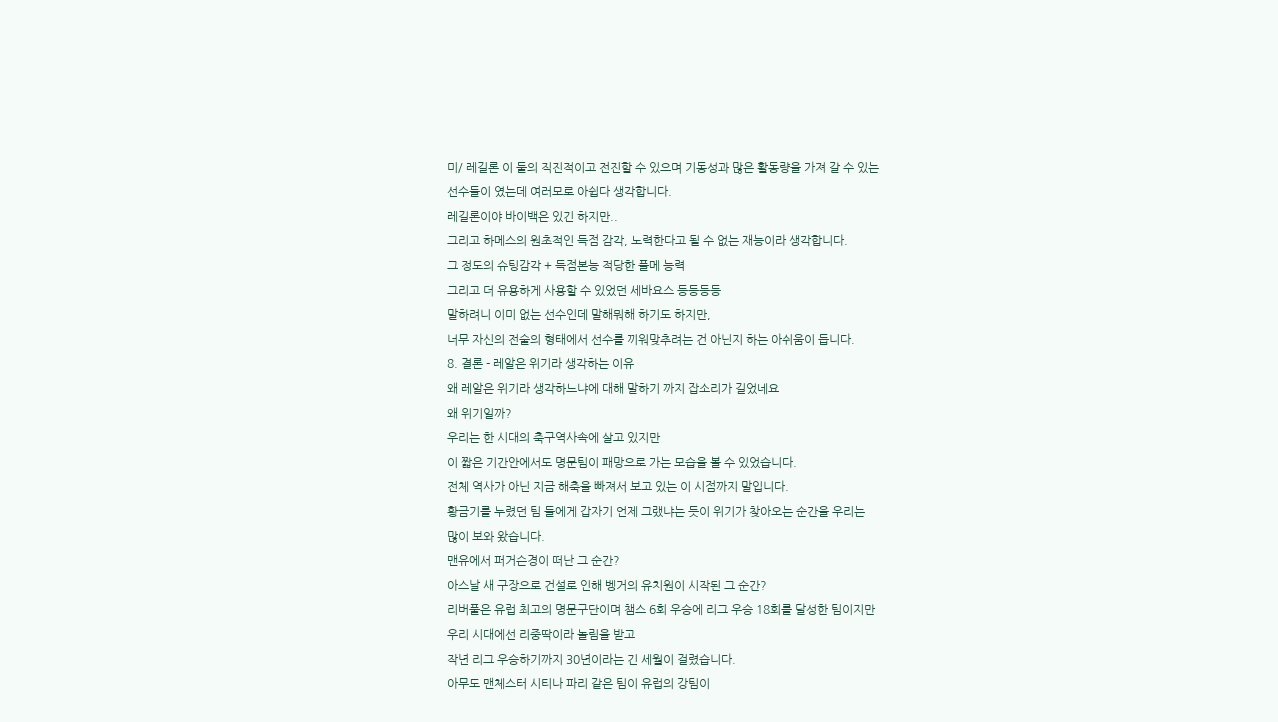미/ 레길론 이 둘의 직진적이고 전진할 수 있으며 기동성과 많은 활동량을 가져 갈 수 있는
선수들이 였는데 여러모로 아쉽다 생각합니다.
레길론이야 바이백은 있긴 하지만..
그리고 하메스의 원초적인 득점 감각, 노력한다고 될 수 없는 재능이라 생각합니다.
그 정도의 슈팅감각 + 득점본능 적당한 플메 능력
그리고 더 유용하게 사용할 수 있었던 세바요스 등등등등
말하려니 이미 없는 선수인데 말해뭐해 하기도 하지만,
너무 자신의 전술의 형태에서 선수를 끼워맞추려는 건 아닌지 하는 아쉬움이 듭니다.
8. 결론 - 레알은 위기라 생각하는 이유
왜 레알은 위기라 생각하느냐에 대해 말하기 까지 잡소리가 길었네요
왜 위기일까?
우리는 한 시대의 축구역사속에 살고 있지만
이 짧은 기간안에서도 명문팀이 패망으로 가는 모습을 볼 수 있었습니다.
전체 역사가 아닌 지금 해축을 빠져서 보고 있는 이 시점까지 말입니다.
황금기를 누렸던 팀 들에게 갑자기 언제 그랬냐는 듯이 위기가 찾아오는 순간을 우리는
많이 보와 왔습니다.
맨유에서 퍼거슨경이 떠난 그 순간?
아스날 새 구장으로 건설로 인해 벵거의 유치원이 시작된 그 순간?
리버풀은 유럽 최고의 명문구단이며 챔스 6회 우승에 리그 우승 18회를 달성한 팀이지만
우리 시대에선 리중딱이라 놀림을 받고
작년 리그 우승하기까지 30년이라는 긴 세월이 걸렸습니다.
아무도 맨체스터 시티나 파리 같은 팀이 유럽의 강팀이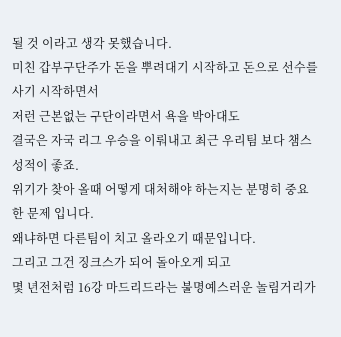될 것 이라고 생각 못했습니다.
미친 갑부구단주가 돈을 뿌려대기 시작하고 돈으로 선수를 사기 시작하면서
저런 근본없는 구단이라면서 욕을 박아대도
결국은 자국 리그 우승을 이뤄내고 최근 우리팀 보다 챔스 성적이 좋죠.
위기가 찾아 올때 어떻게 대처해야 하는지는 분명히 중요한 문제 입니다.
왜냐하면 다른팀이 치고 올라오기 때문입니다.
그리고 그건 징크스가 되어 돌아오게 되고
몇 년전처럼 16강 마드리드라는 불명예스러운 놀림거리가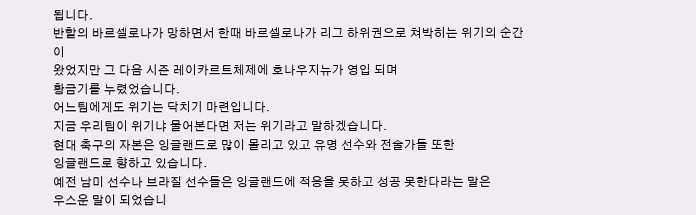됩니다.
반할의 바르셀로나가 망하면서 한때 바르셀로나가 리그 하위권으로 쳐박히는 위기의 순간이
왔었지만 그 다음 시즌 레이카르트체제에 호나우지뉴가 영입 되며
황금기를 누렸었습니다.
어느팀에게도 위기는 닥치기 마련입니다.
지금 우리팀이 위기냐 물어본다면 저는 위기라고 말하겠습니다.
현대 축구의 자본은 잉글랜드로 많이 몰리고 있고 유명 선수와 전술가들 또한
잉글랜드로 향하고 있습니다.
예전 남미 선수나 브라질 선수들은 잉글랜드에 적응을 못하고 성공 못한다라는 말은
우스운 말이 되었습니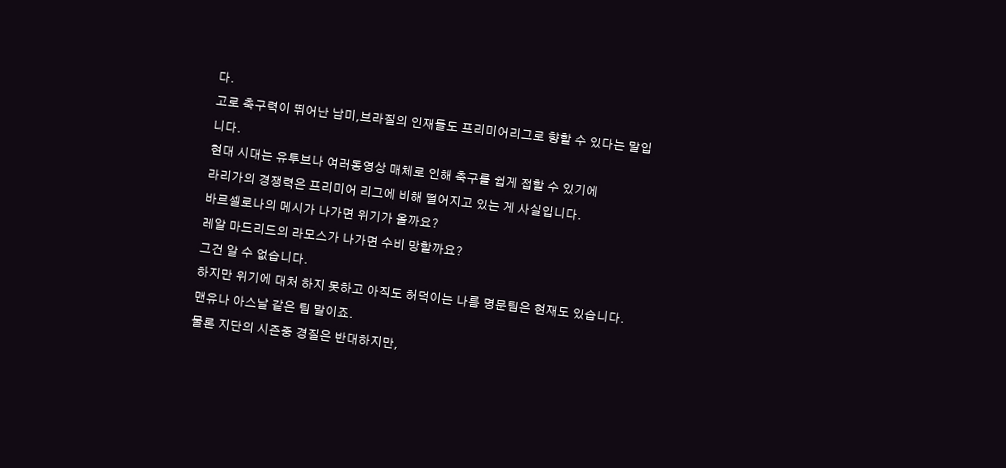다.
고로 축구력이 뛰어난 남미,브라질의 인재들도 프리미어리그로 향할 수 있다는 말입니다.
현대 시대는 유투브나 여러동영상 매체로 인해 축구를 쉽게 접할 수 있기에
라리가의 경쟁력은 프리미어 리그에 비해 떨어지고 있는 게 사실입니다.
바르셀로나의 메시가 나가면 위기가 올까요?
레알 마드리드의 라모스가 나가면 수비 망할까요?
그건 알 수 없습니다.
하지만 위기에 대처 하지 못하고 아직도 허덕이는 나름 명문팀은 현재도 있습니다.
맨유나 아스날 같은 팀 말이죠.
물론 지단의 시즌중 경질은 반대하지만,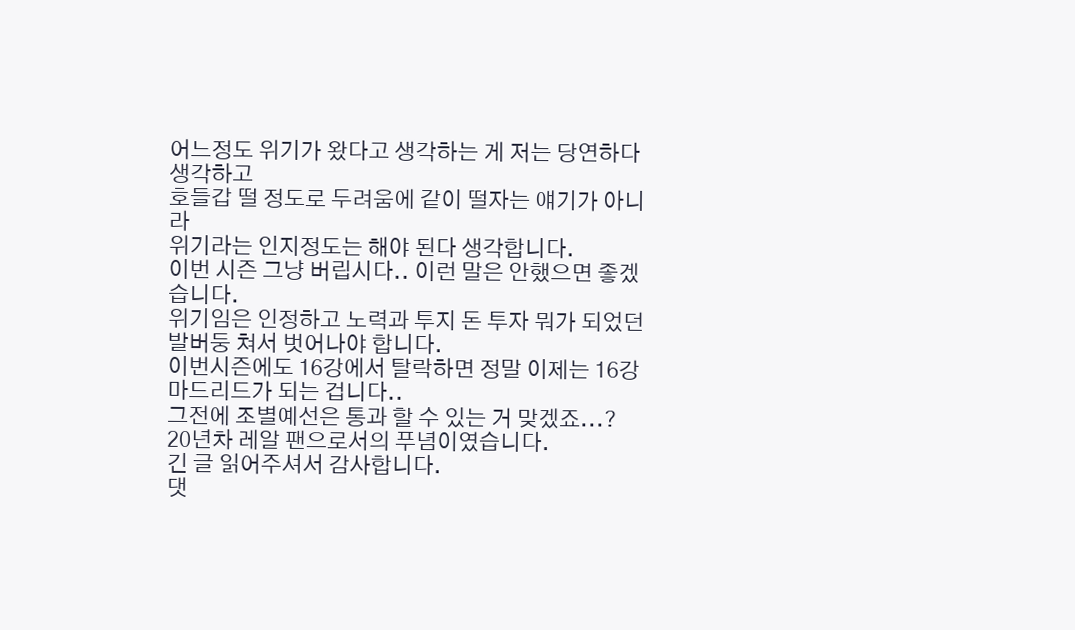어느정도 위기가 왔다고 생각하는 게 저는 당연하다 생각하고
호들갑 떨 정도로 두려움에 같이 떨자는 얘기가 아니라
위기라는 인지정도는 해야 된다 생각합니다.
이번 시즌 그냥 버립시다.. 이런 말은 안했으면 좋겠습니다.
위기임은 인정하고 노력과 투지 돈 투자 뭐가 되었던 발버둥 쳐서 벗어나야 합니다.
이번시즌에도 16강에서 탈락하면 정말 이제는 16강 마드리드가 되는 겁니다..
그전에 조별예선은 통과 할 수 있는 거 맞겠죠...?
20년차 레알 팬으로서의 푸념이였습니다.
긴 글 읽어주셔서 감사합니다.
댓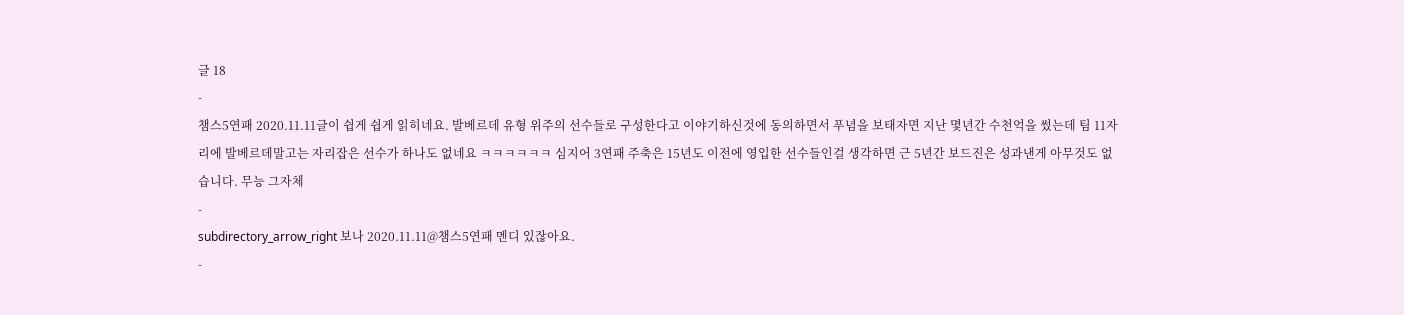글 18
-
챔스5연패 2020.11.11글이 쉽게 쉽게 읽히네요. 발베르데 유형 위주의 선수들로 구성한다고 이야기하신것에 동의하면서 푸념을 보태자면 지난 몇년간 수천억을 썼는데 팀 11자리에 발베르데말고는 자리잡은 선수가 하나도 없네요 ㅋㅋㅋㅋㅋㅋ 심지어 3연패 주축은 15년도 이전에 영입한 선수들인걸 생각하면 근 5년간 보드진은 성과낸게 아무것도 없습니다. 무능 그자체
-
subdirectory_arrow_right 보나 2020.11.11@챔스5연패 멘디 있잖아요.
-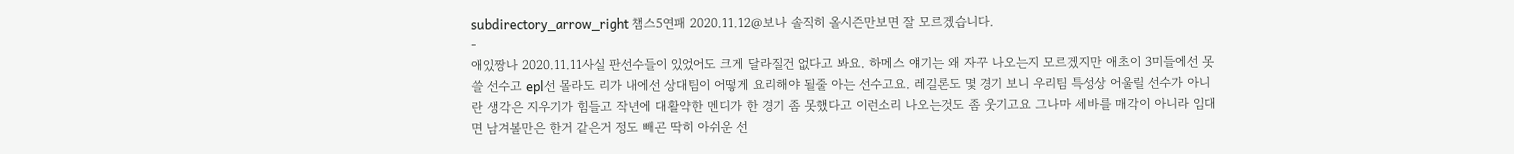subdirectory_arrow_right 챔스5연패 2020.11.12@보나 솔직히 올시즌만보면 잘 모르겠습니다.
-
애있짱나 2020.11.11사실 판선수들이 있었어도 크게 달라질건 없다고 봐요. 하메스 얘기는 왜 자꾸 나오는지 모르겠지만 애초이 3미들에선 못 쓸 선수고 epl선 몰라도 리가 내에선 상대팀이 어떻게 요리해야 될줄 아는 선수고요. 레길론도 몇 경기 보니 우리팀 특성상 어울릴 선수가 아니란 생각은 지우기가 힘들고 작년에 대활약한 멘디가 한 경기 좀 못했다고 이런소리 나오는것도 좀 웃기고요 그나마 세바를 매각이 아니라 임대면 남겨볼만은 한거 같은거 정도 빼곤 딱히 아쉬운 선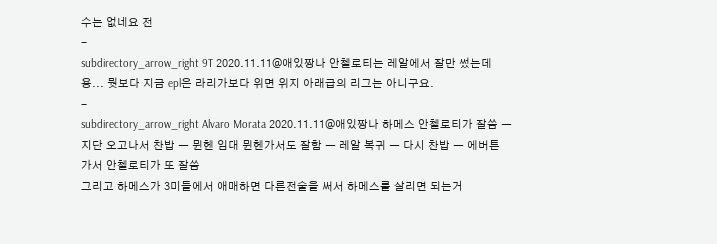수는 없네요 전
-
subdirectory_arrow_right 9T 2020.11.11@애있짱나 안첼로티는 레알에서 잘만 썼는데용... 뭣보다 지금 epl은 라리가보다 위면 위지 아래급의 리그는 아니구요.
-
subdirectory_arrow_right Alvaro Morata 2020.11.11@애있짱나 하메스 안첼로티가 잘씀 ㅡ 지단 오고나서 찬밥 ㅡ 뮌헨 임대 뮌헨가서도 잘함 ㅡ 레알 복귀 ㅡ 다시 찬밥 ㅡ 에버튼 가서 안첼로티가 또 잘씀
그리고 하메스가 3미들에서 애매하면 다른전술을 써서 하메스를 살리면 되는거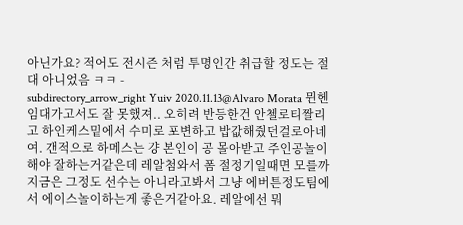아닌가요? 적어도 전시즌 처럼 투명인간 취급할 정도는 절대 아니었음 ㅋㅋ -
subdirectory_arrow_right Yuiv 2020.11.13@Alvaro Morata 뮌헨 임대가고서도 잘 못했져.. 오히려 반등한건 안첼로티짤리고 하인케스밑에서 수미로 포변하고 밥값해줬던걸로아네여. 갠적으로 하메스는 걍 본인이 공 몰아받고 주인공놀이해야 잘하는거같은데 레알첨와서 폼 절정기일때면 모를까 지금은 그정도 선수는 아니라고봐서 그냥 에버튼정도팀에서 에이스놀이하는게 좋은거같아요. 레알에선 뭐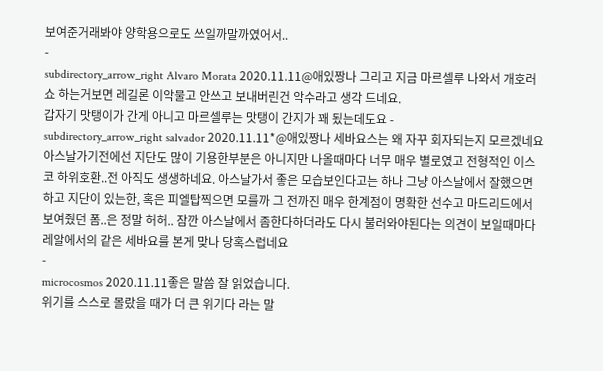보여준거래봐야 양학용으로도 쓰일까말까였어서..
-
subdirectory_arrow_right Alvaro Morata 2020.11.11@애있짱나 그리고 지금 마르셀루 나와서 개호러쇼 하는거보면 레길론 이악물고 안쓰고 보내버린건 악수라고 생각 드네요.
갑자기 맛탱이가 간게 아니고 마르셀루는 맛탱이 간지가 꽤 됬는데도요 -
subdirectory_arrow_right salvador 2020.11.11*@애있짱나 세바요스는 왜 자꾸 회자되는지 모르겠네요 아스날가기전에선 지단도 많이 기용한부분은 아니지만 나올때마다 너무 매우 별로였고 전형적인 이스코 하위호환..전 아직도 생생하네요. 아스날가서 좋은 모습보인다고는 하나 그냥 아스날에서 잘했으면 하고 지단이 있는한, 혹은 피엘탑찍으면 모를까 그 전까진 매우 한계점이 명확한 선수고 마드리드에서 보여줬던 폼..은 정말 허허.. 잠깐 아스날에서 좀한다하더라도 다시 불러와야된다는 의견이 보일때마다 레알에서의 같은 세바요를 본게 맞나 당혹스럽네요
-
microcosmos 2020.11.11좋은 말씀 잘 읽었습니다.
위기를 스스로 몰랐을 때가 더 큰 위기다 라는 말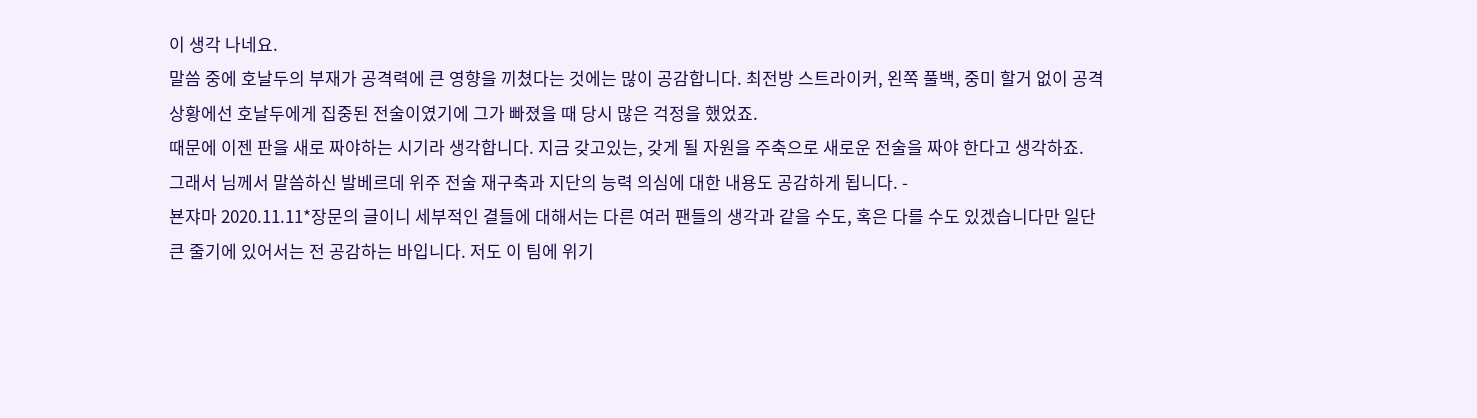이 생각 나네요.
말씀 중에 호날두의 부재가 공격력에 큰 영향을 끼쳤다는 것에는 많이 공감합니다. 최전방 스트라이커, 왼쪽 풀백, 중미 할거 없이 공격 상황에선 호날두에게 집중된 전술이였기에 그가 빠졌을 때 당시 많은 걱정을 했었죠.
때문에 이젠 판을 새로 짜야하는 시기라 생각합니다. 지금 갖고있는, 갖게 될 자원을 주축으로 새로운 전술을 짜야 한다고 생각하죠.
그래서 님께서 말씀하신 발베르데 위주 전술 재구축과 지단의 능력 의심에 대한 내용도 공감하게 됩니다. -
뵨쟈마 2020.11.11*장문의 글이니 세부적인 결들에 대해서는 다른 여러 팬들의 생각과 같을 수도, 혹은 다를 수도 있겠습니다만 일단 큰 줄기에 있어서는 전 공감하는 바입니다. 저도 이 팀에 위기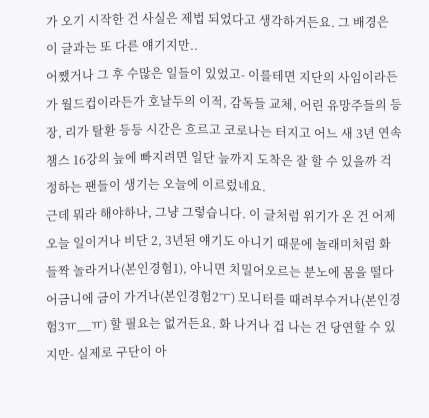가 오기 시작한 건 사실은 제법 되었다고 생각하거든요. 그 배경은 이 글과는 또 다른 얘기지만..
어쨌거나 그 후 수많은 일들이 있었고- 이를테면 지단의 사임이라든가 월드컵이라든가 호날두의 이적, 감독들 교체, 어린 유망주들의 등장, 리가 탈환 등등 시간은 흐르고 코로나는 터지고 어느 새 3년 연속 챔스 16강의 늪에 빠지려면 일단 늪까지 도착은 잘 할 수 있을까 걱정하는 팬들이 생기는 오늘에 이르렀네요.
근데 뭐라 해야하나, 그냥 그렇습니다. 이 글처럼 위기가 온 건 어제 오늘 일이거나 비단 2, 3년된 얘기도 아니기 때문에 놀래미처럼 화들짝 놀라거나(본인경험1), 아니면 치밀어오르는 분노에 몸을 떨다 어금니에 금이 가거나(본인경험2ㅜ) 모니터를 때려부수거나(본인경험3ㅠ__ㅠ) 할 필요는 없거든요. 화 나거나 겁 나는 건 당연할 수 있지만- 실제로 구단이 아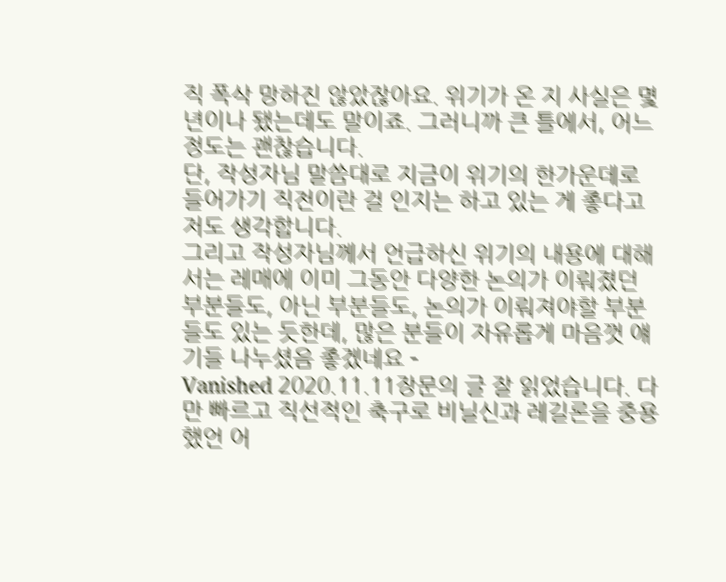직 폭삭 망하진 않았잖아요. 위기가 온 지 사실은 몇 년이나 됐는데도 말이죠. 그러니까 큰 틀에서, 어느 정도는 괜찮습니다.
단, 작성자님 말씀대로 지금이 위기의 한가운데로 들어가기 직전이란 걸 인지는 하고 있는 게 좋다고 저도 생각합니다.
그리고 작성자님께서 언급하신 위기의 내용에 대해서는 레매에 이미 그동안 다양한 논의가 이뤄졌던 부분들도, 아닌 부분들도, 논의가 이뤄져야할 부분들도 있는 듯한데, 많은 분들이 자유롭게 마음껏 얘기들 나누셨음 좋겠네요 -
Vanished 2020.11.11장문의 글 잘 읽었습니다. 다만 빠르고 직선적인 축구로 비닐신과 레길론을 중용했언 어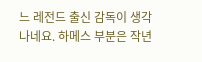느 레전드 출신 감독이 생각나네요. 하메스 부분은 작년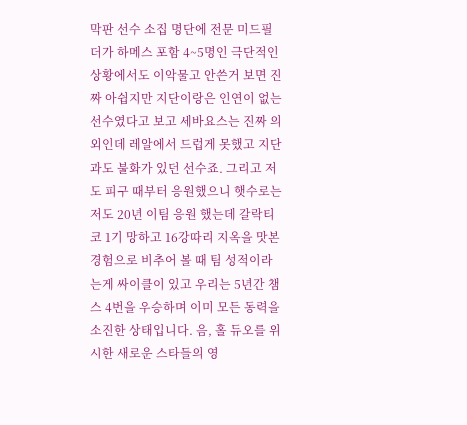막판 선수 소집 명단에 전문 미드필더가 하메스 포함 4~5명인 극단적인 상황에서도 이악물고 안쓴거 보면 진짜 아쉽지만 지단이랑은 인연이 없는 선수였다고 보고 세바요스는 진짜 의외인데 레알에서 드럽게 못했고 지단과도 불화가 있던 선수죠. 그리고 저도 피구 때부터 응원했으니 햇수로는 저도 20년 이팀 응원 했는데 갈락티코 1기 망하고 16강따리 지옥을 맛본 경험으로 비추어 볼 때 팀 성적이라는게 싸이클이 있고 우리는 5년간 챔스 4번을 우승하며 이미 모든 동력을 소진한 상태입니다. 음, 홀 듀오를 위시한 새로운 스타들의 영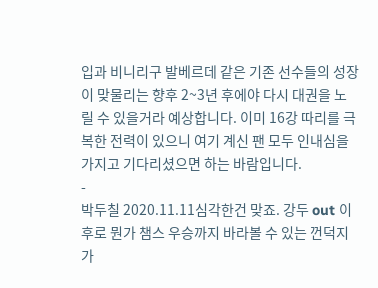입과 비니리구 발베르데 같은 기존 선수들의 성장이 맞물리는 향후 2~3년 후에야 다시 대권을 노릴 수 있을거라 예상합니다. 이미 16강 따리를 극복한 전력이 있으니 여기 계신 팬 모두 인내심을 가지고 기다리셨으면 하는 바람입니다.
-
박두칠 2020.11.11심각한건 맞죠. 강두 out 이후로 뭔가 챔스 우승까지 바라볼 수 있는 껀덕지가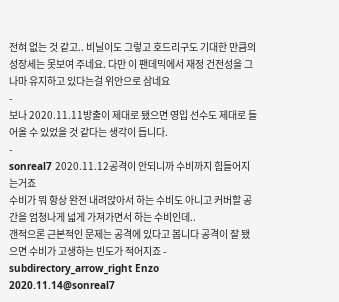전혀 없는 것 같고.. 비닐이도 그렇고 호드리구도 기대한 만큼의 성장세는 못보여 주네요. 다만 이 팬데믹에서 재정 건전성을 그나마 유지하고 있다는걸 위안으로 삼네요
-
보나 2020.11.11방출이 제대로 됐으면 영입 선수도 제대로 들어올 수 있었을 것 같다는 생각이 듭니다.
-
sonreal7 2020.11.12공격이 안되니까 수비까지 힘들어지는거죠
수비가 뭐 항상 완전 내려앉아서 하는 수비도 아니고 커버할 공간을 엄청나게 넓게 가져가면서 하는 수비인데..
갠적으론 근본적인 문제는 공격에 있다고 봅니다 공격이 잘 됐으면 수비가 고생하는 빈도가 적어지죠 -
subdirectory_arrow_right Enzo 2020.11.14@sonreal7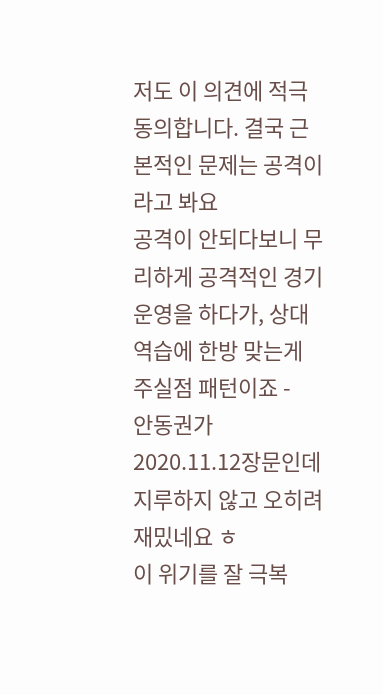저도 이 의견에 적극 동의합니다. 결국 근본적인 문제는 공격이라고 봐요
공격이 안되다보니 무리하게 공격적인 경기 운영을 하다가, 상대 역습에 한방 맞는게 주실점 패턴이죠 -
안동권가 2020.11.12장문인데 지루하지 않고 오히려 재밌네요 ㅎ
이 위기를 잘 극복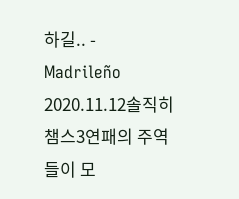하길.. -
Madrileño 2020.11.12솔직히 챔스3연패의 주역들이 모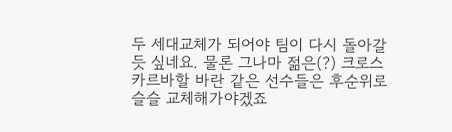두 세대교체가 되어야 팀이 다시 돌아갈 듯 싶네요. 물론 그나마 젊은(?) 크로스 카르바할 바란 같은 선수들은 후순위로 슬슬 교체해가야겠죠